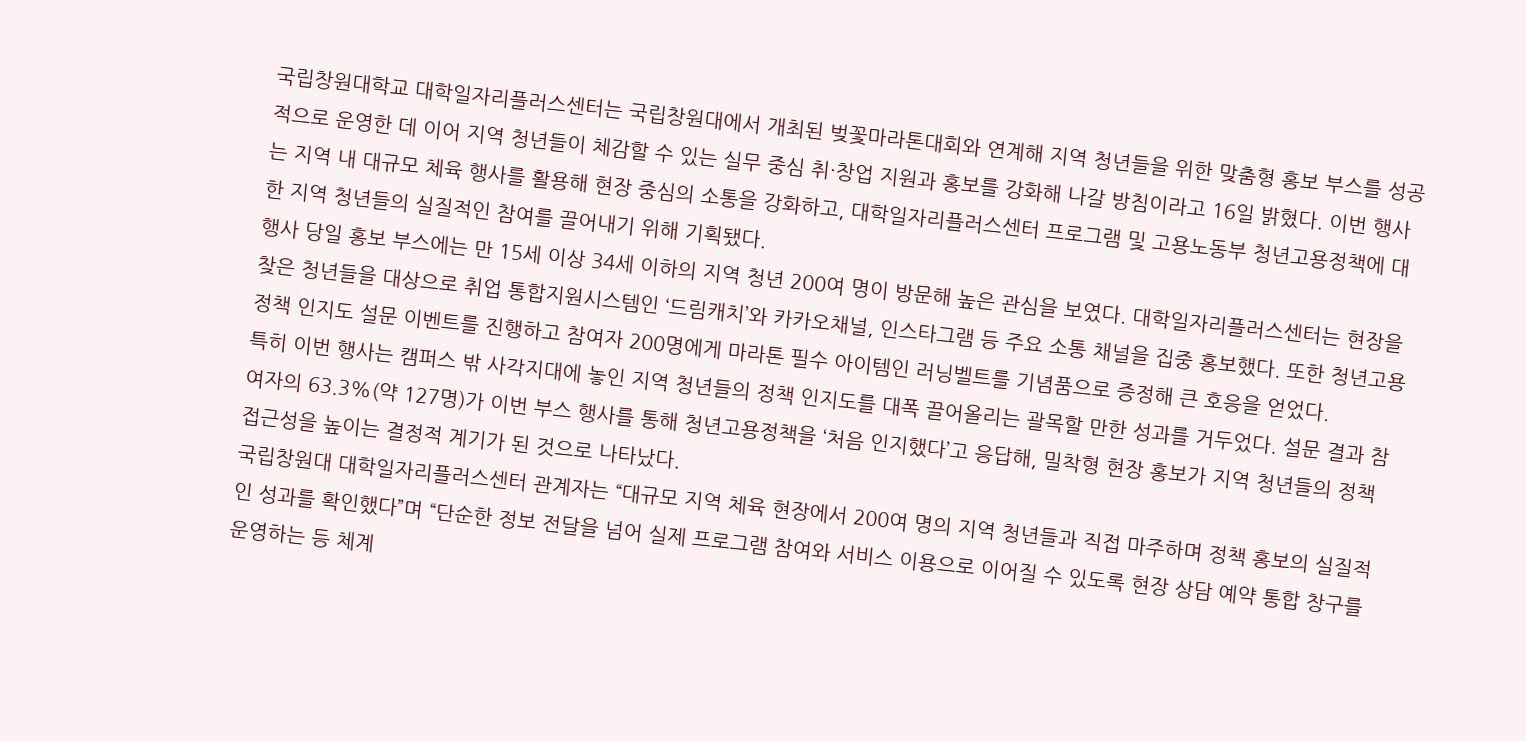국립창원대학교 대학일자리플러스센터는 국립창원대에서 개최된 벚꽃마라톤대회와 연계해 지역 청년들을 위한 맞춤형 홍보 부스를 성공적으로 운영한 데 이어 지역 청년들이 체감할 수 있는 실무 중심 취·창업 지원과 홍보를 강화해 나갈 방침이라고 16일 밝혔다. 이번 행사는 지역 내 대규모 체육 행사를 활용해 현장 중심의 소통을 강화하고, 대학일자리플러스센터 프로그램 및 고용노동부 청년고용정책에 대한 지역 청년들의 실질적인 참여를 끌어내기 위해 기획됐다.
행사 당일 홍보 부스에는 만 15세 이상 34세 이하의 지역 청년 200여 명이 방문해 높은 관심을 보였다. 대학일자리플러스센터는 현장을 찾은 청년들을 대상으로 취업 통합지원시스템인 ‘드림캐치’와 카카오채널, 인스타그램 등 주요 소통 채널을 집중 홍보했다. 또한 청년고용정책 인지도 설문 이벤트를 진행하고 참여자 200명에게 마라톤 필수 아이템인 러닝벨트를 기념품으로 증정해 큰 호응을 얻었다.
특히 이번 행사는 캠퍼스 밖 사각지대에 놓인 지역 청년들의 정책 인지도를 대폭 끌어올리는 괄목할 만한 성과를 거두었다. 설문 결과 참여자의 63.3%(약 127명)가 이번 부스 행사를 통해 청년고용정책을 ‘처음 인지했다’고 응답해, 밀착형 현장 홍보가 지역 청년들의 정책 접근성을 높이는 결정적 계기가 된 것으로 나타났다.
국립창원대 대학일자리플러스센터 관계자는 “대규모 지역 체육 현장에서 200여 명의 지역 청년들과 직접 마주하며 정책 홍보의 실질적인 성과를 확인했다”며 “단순한 정보 전달을 넘어 실제 프로그램 참여와 서비스 이용으로 이어질 수 있도록 현장 상담 예약 통합 창구를 운영하는 등 체계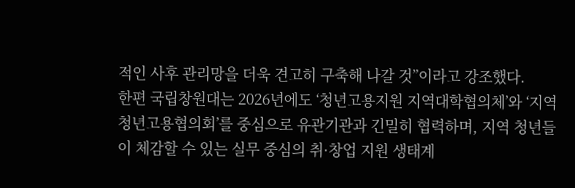적인 사후 관리망을 더욱 견고히 구축해 나갈 것”이라고 강조했다.
한편 국립창원대는 2026년에도 ‘청년고용지원 지역대학협의체’와 ‘지역 청년고용협의회’를 중심으로 유관기관과 긴밀히 협력하며, 지역 청년들이 체감할 수 있는 실무 중심의 취·창업 지원 생태계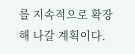를 지속적으로 확장해 나갈 계획이다.